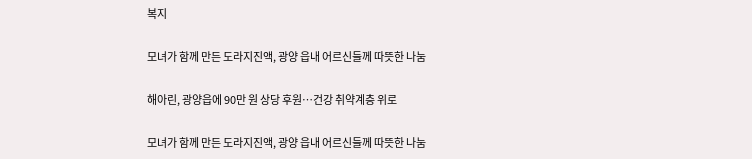복지

모녀가 함께 만든 도라지진액, 광양 읍내 어르신들께 따뜻한 나눔

해아린, 광양읍에 90만 원 상당 후원…건강 취약계층 위로

모녀가 함께 만든 도라지진액, 광양 읍내 어르신들께 따뜻한 나눔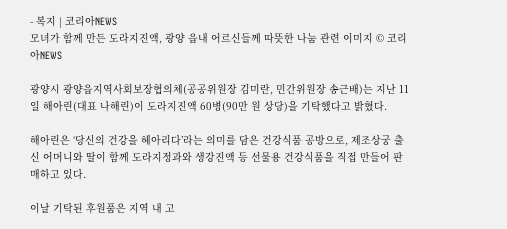- 복지 | 코리아NEWS
모녀가 함께 만든 도라지진액, 광양 읍내 어르신들께 따뜻한 나눔 관련 이미지 © 코리아NEWS

광양시 광양읍지역사회보장협의체(공공위원장 김미란, 민간위원장 송근배)는 지난 11일 해아린(대표 나해린)이 도라지진액 60병(90만 원 상당)을 기탁했다고 밝혔다.

해아린은 ‘당신의 건강을 헤아리다’라는 의미를 담은 건강식품 공방으로, 제조상궁 출신 어머니와 딸이 함께 도라지정과와 생강진액 등 선물용 건강식품을 직접 만들어 판매하고 있다.

이날 기탁된 후원품은 지역 내 고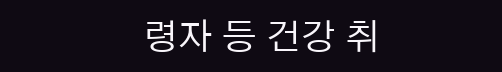령자 등 건강 취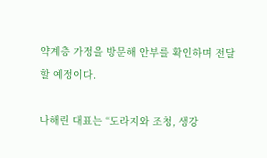약계층 가정을 방문해 안부를 확인하며 전달할 예정이다.

나해린 대표는 “도라지와 조청, 생강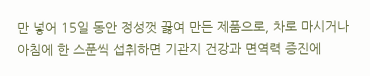만 넣어 15일 동안 정성껏 끓여 만든 제품으로, 차로 마시거나 아침에 한 스푼씩 섭취하면 기관지 건강과 면역력 증진에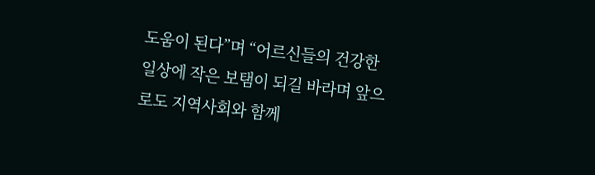도움이 된다”며 “어르신들의 건강한 일상에 작은 보탬이 되길 바라며 앞으로도 지역사회와 함께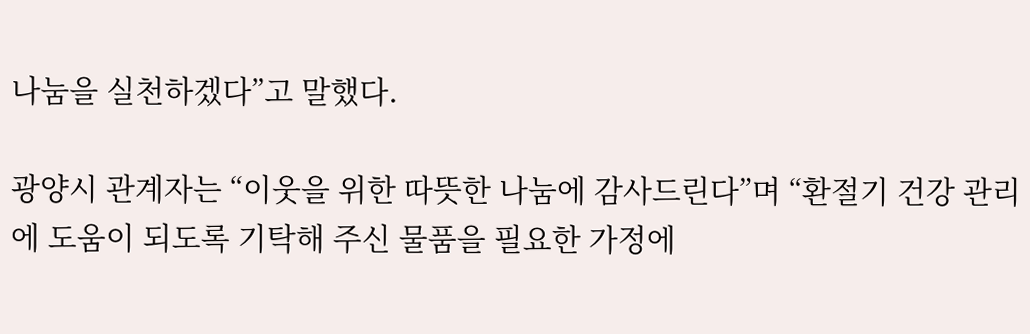나눔을 실천하겠다”고 말했다.

광양시 관계자는 “이웃을 위한 따뜻한 나눔에 감사드린다”며 “환절기 건강 관리에 도움이 되도록 기탁해 주신 물품을 필요한 가정에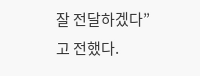잘 전달하겠다”고 전했다.